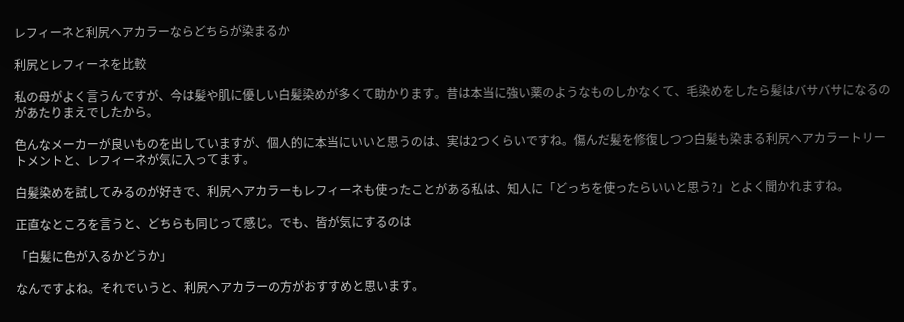レフィーネと利尻ヘアカラーならどちらが染まるか

利尻とレフィーネを比較

私の母がよく言うんですが、今は髪や肌に優しい白髪染めが多くて助かります。昔は本当に強い薬のようなものしかなくて、毛染めをしたら髪はバサバサになるのがあたりまえでしたから。

色んなメーカーが良いものを出していますが、個人的に本当にいいと思うのは、実は2つくらいですね。傷んだ髪を修復しつつ白髪も染まる利尻ヘアカラートリートメントと、レフィーネが気に入ってます。

白髪染めを試してみるのが好きで、利尻ヘアカラーもレフィーネも使ったことがある私は、知人に「どっちを使ったらいいと思う?」とよく聞かれますね。

正直なところを言うと、どちらも同じって感じ。でも、皆が気にするのは

「白髪に色が入るかどうか」

なんですよね。それでいうと、利尻ヘアカラーの方がおすすめと思います。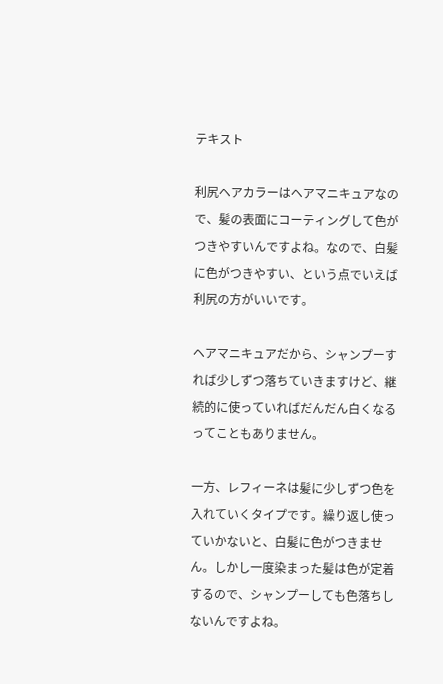テキスト

利尻ヘアカラーはヘアマニキュアなので、髪の表面にコーティングして色がつきやすいんですよね。なので、白髪に色がつきやすい、という点でいえば利尻の方がいいです。

ヘアマニキュアだから、シャンプーすれば少しずつ落ちていきますけど、継続的に使っていればだんだん白くなるってこともありません。

一方、レフィーネは髪に少しずつ色を入れていくタイプです。繰り返し使っていかないと、白髪に色がつきません。しかし一度染まった髪は色が定着するので、シャンプーしても色落ちしないんですよね。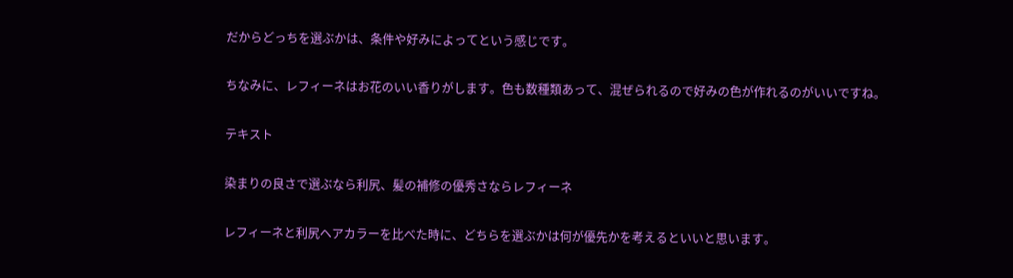だからどっちを選ぶかは、条件や好みによってという感じです。

ちなみに、レフィーネはお花のいい香りがします。色も数種類あって、混ぜられるので好みの色が作れるのがいいですね。

テキスト

染まりの良さで選ぶなら利尻、髪の補修の優秀さならレフィーネ

レフィーネと利尻ヘアカラーを比べた時に、どちらを選ぶかは何が優先かを考えるといいと思います。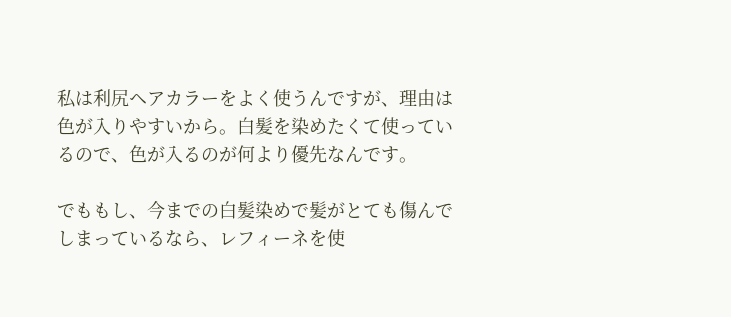私は利尻ヘアカラーをよく使うんですが、理由は色が入りやすいから。白髪を染めたくて使っているので、色が入るのが何より優先なんです。

でももし、今までの白髪染めで髪がとても傷んでしまっているなら、レフィーネを使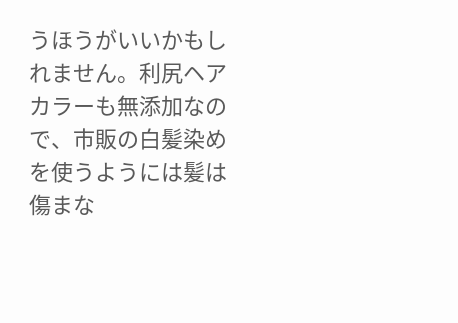うほうがいいかもしれません。利尻ヘアカラーも無添加なので、市販の白髪染めを使うようには髪は傷まな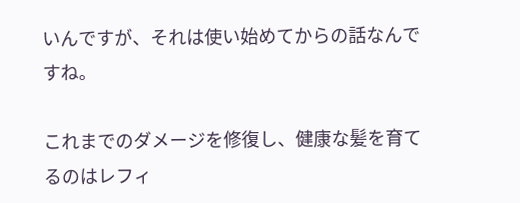いんですが、それは使い始めてからの話なんですね。

これまでのダメージを修復し、健康な髪を育てるのはレフィ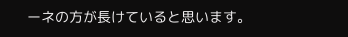ーネの方が長けていると思います。